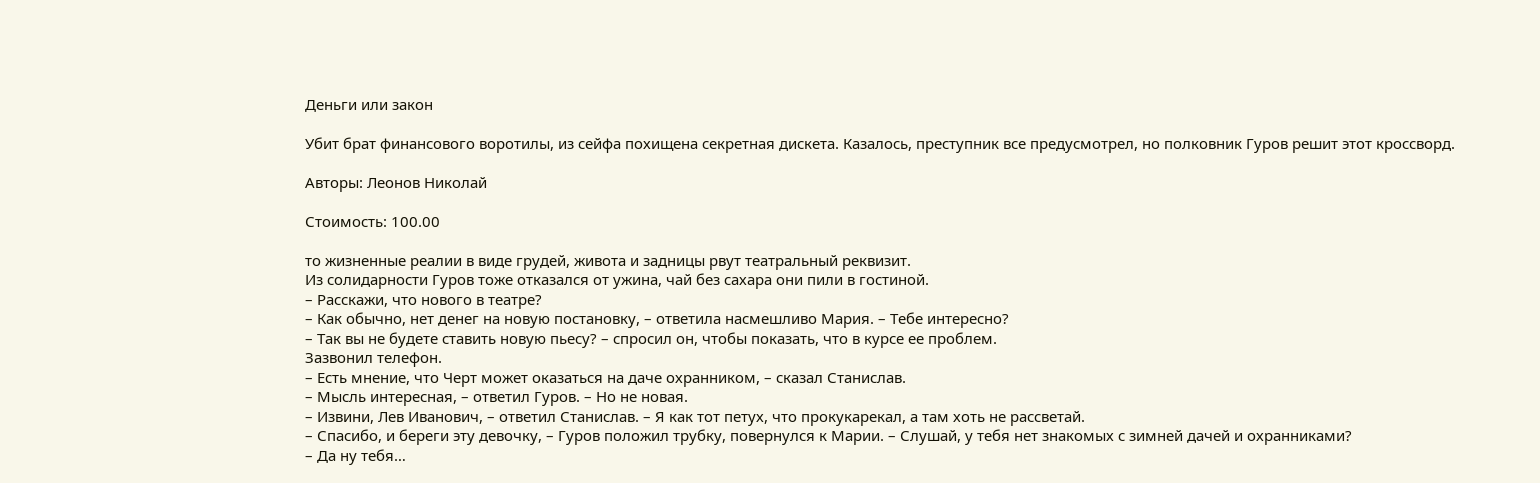Деньги или закон

Убит брат финансового воротилы, из сейфа похищена секретная дискета. Казалось, преступник все предусмотрел, но полковник Гуров решит этот кроссворд.

Авторы: Леонов Николай

Стоимость: 100.00

то жизненные реалии в виде грудей, живота и задницы рвут театральный реквизит.
Из солидарности Гуров тоже отказался от ужина, чай без сахара они пили в гостиной.
– Расскажи, что нового в театре?
– Как обычно, нет денег на новую постановку, – ответила насмешливо Мария. – Тебе интересно?
– Так вы не будете ставить новую пьесу? – спросил он, чтобы показать, что в курсе ее проблем.
Зазвонил телефон.
– Есть мнение, что Черт может оказаться на даче охранником, – сказал Станислав.
– Мысль интересная, – ответил Гуров. – Но не новая.
– Извини, Лев Иванович, – ответил Станислав. – Я как тот петух, что прокукарекал, а там хоть не рассветай.
– Спасибо, и береги эту девочку, – Гуров положил трубку, повернулся к Марии. – Слушай, у тебя нет знакомых с зимней дачей и охранниками?
– Да ну тебя…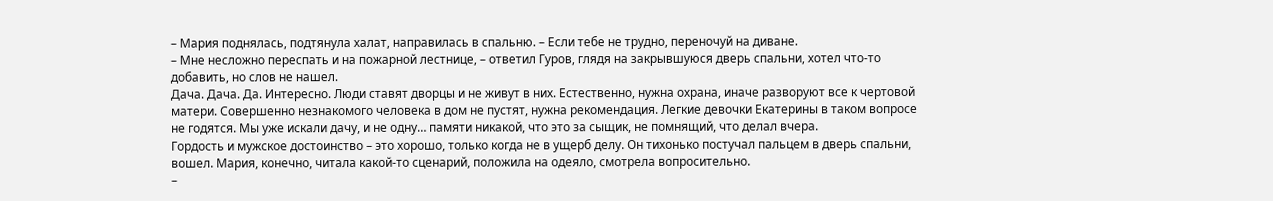– Мария поднялась, подтянула халат, направилась в спальню. – Если тебе не трудно, переночуй на диване.
– Мне несложно переспать и на пожарной лестнице, – ответил Гуров, глядя на закрывшуюся дверь спальни, хотел что-то добавить, но слов не нашел.
Дача. Дача. Да. Интересно. Люди ставят дворцы и не живут в них. Естественно, нужна охрана, иначе разворуют все к чертовой матери. Совершенно незнакомого человека в дом не пустят, нужна рекомендация. Легкие девочки Екатерины в таком вопросе не годятся. Мы уже искали дачу, и не одну… памяти никакой, что это за сыщик, не помнящий, что делал вчера.
Гордость и мужское достоинство – это хорошо, только когда не в ущерб делу. Он тихонько постучал пальцем в дверь спальни, вошел. Мария, конечно, читала какой-то сценарий, положила на одеяло, смотрела вопросительно.
–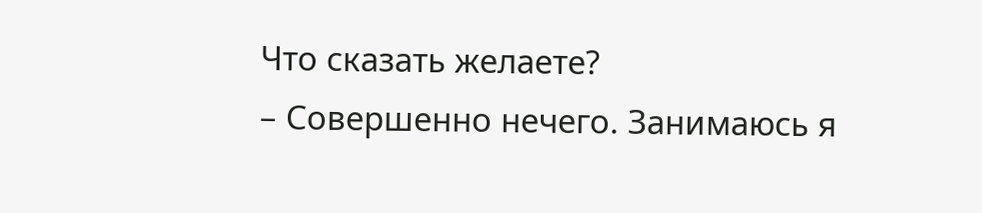Что сказать желаете?
– Совершенно нечего. Занимаюсь я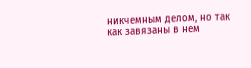никчемным делом, но так как завязаны в нем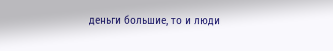деньги большие, то и люди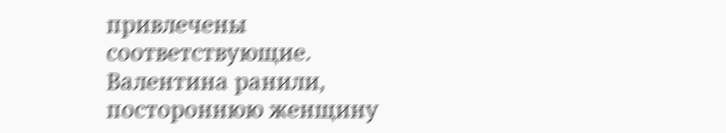привлечены соответствующие. Валентина ранили, постороннюю женщину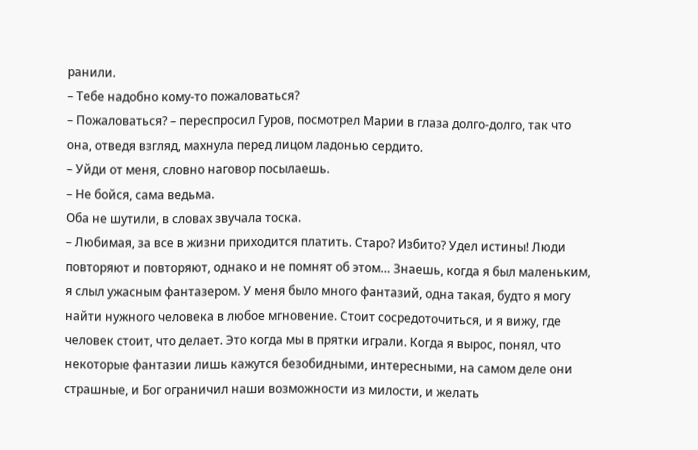ранили.
– Тебе надобно кому-то пожаловаться?
– Пожаловаться? – переспросил Гуров, посмотрел Марии в глаза долго-долго, так что она, отведя взгляд, махнула перед лицом ладонью сердито.
– Уйди от меня, словно наговор посылаешь.
– Не бойся, сама ведьма.
Оба не шутили, в словах звучала тоска.
– Любимая, за все в жизни приходится платить. Старо? Избито? Удел истины! Люди повторяют и повторяют, однако и не помнят об этом… Знаешь, когда я был маленьким, я слыл ужасным фантазером. У меня было много фантазий, одна такая, будто я могу найти нужного человека в любое мгновение. Стоит сосредоточиться, и я вижу, где человек стоит, что делает. Это когда мы в прятки играли. Когда я вырос, понял, что некоторые фантазии лишь кажутся безобидными, интересными, на самом деле они страшные, и Бог ограничил наши возможности из милости, и желать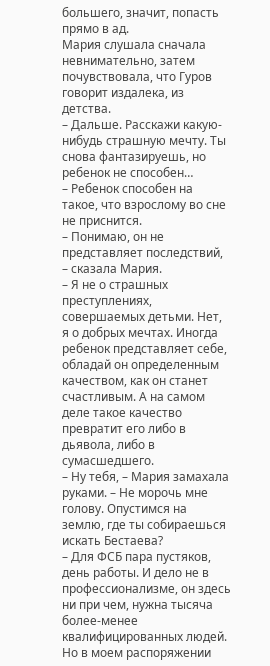большего, значит, попасть прямо в ад.
Мария слушала сначала невнимательно, затем почувствовала, что Гуров говорит издалека, из детства.
– Дальше. Расскажи какую-нибудь страшную мечту. Ты снова фантазируешь, но ребенок не способен…
– Ребенок способен на такое, что взрослому во сне не приснится.
– Понимаю, он не представляет последствий, – сказала Мария.
– Я не о страшных преступлениях, совершаемых детьми. Нет, я о добрых мечтах. Иногда ребенок представляет себе, обладай он определенным качеством, как он станет счастливым. А на самом деле такое качество превратит его либо в дьявола, либо в сумасшедшего.
– Ну тебя, – Мария замахала руками. – Не морочь мне голову. Опустимся на землю, где ты собираешься искать Бестаева?
– Для ФСБ пара пустяков, день работы. И дело не в профессионализме, он здесь ни при чем, нужна тысяча более-менее квалифицированных людей. Но в моем распоряжении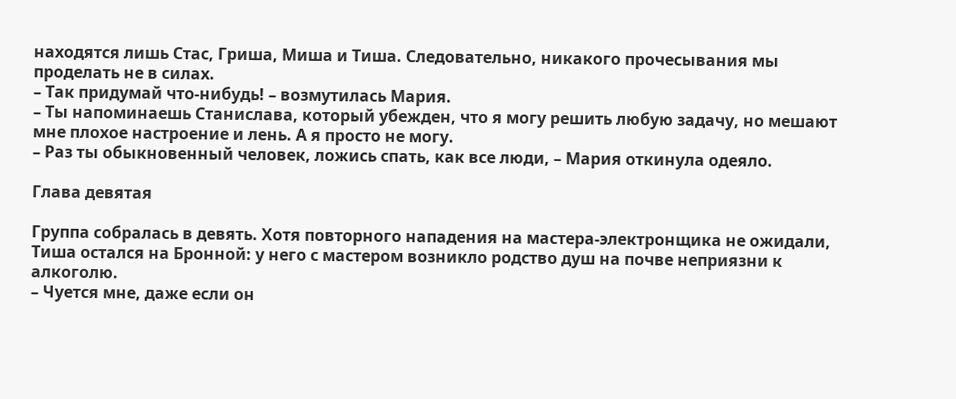находятся лишь Стас, Гриша, Миша и Тиша. Следовательно, никакого прочесывания мы проделать не в силах.
– Так придумай что-нибудь! – возмутилась Мария.
– Ты напоминаешь Станислава, который убежден, что я могу решить любую задачу, но мешают мне плохое настроение и лень. А я просто не могу.
– Раз ты обыкновенный человек, ложись спать, как все люди, – Мария откинула одеяло.

Глава девятая

Группа собралась в девять. Хотя повторного нападения на мастера-электронщика не ожидали, Тиша остался на Бронной: у него с мастером возникло родство душ на почве неприязни к алкоголю.
– Чуется мне, даже если он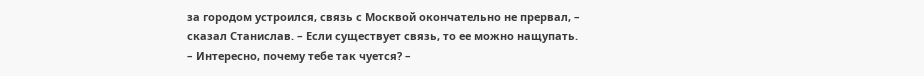за городом устроился, связь с Москвой окончательно не прервал, – сказал Станислав. – Если существует связь, то ее можно нащупать.
– Интересно, почему тебе так чуется? –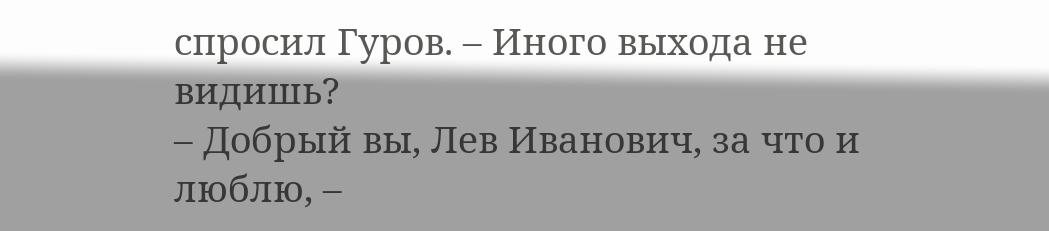спросил Гуров. – Иного выхода не видишь?
– Добрый вы, Лев Иванович, за что и люблю, –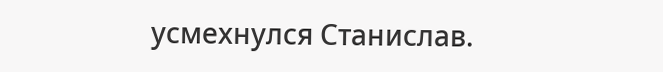усмехнулся Станислав.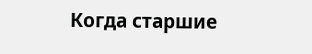Когда старшие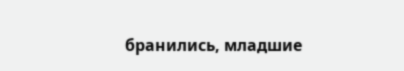бранились, младшие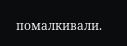помалкивали.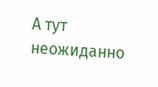А тут неожиданно